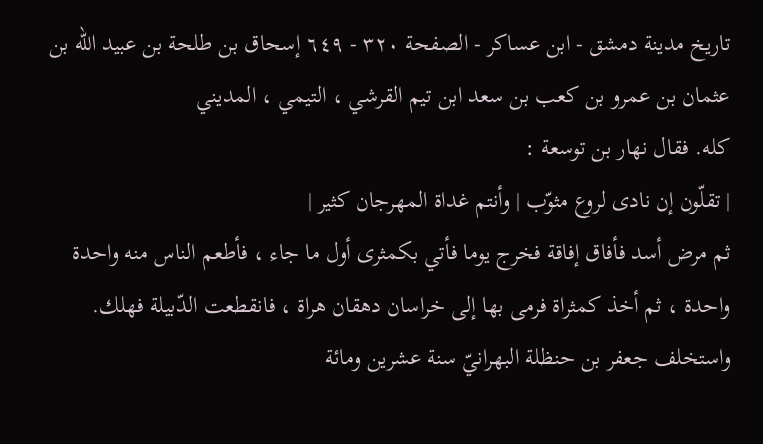تاريخ مدينة دمشق - ابن عساكر - الصفحة ٣٢٠ - ٦٤٩ إسحاق بن طلحة بن عبيد الله بن عثمان بن عمرو بن كعب بن سعد ابن تيم القرشي ، التيمي ، المديني
كله. فقال نهار بن توسعة :
| تقلّون إن نادى لروع مثوّب | وأنتم غداة المهرجان كثير |
ثم مرض أسد فأفاق إفاقة فخرج يوما فأتي بكمثرى أول ما جاء ، فأطعم الناس منه واحدة واحدة ، ثم أخذ كمثراة فرمى بها إلى خراسان دهقان هراة ، فانقطعت الدّبيلة فهلك. واستخلف جعفر بن حنظلة البهرانيّ سنة عشرين ومائة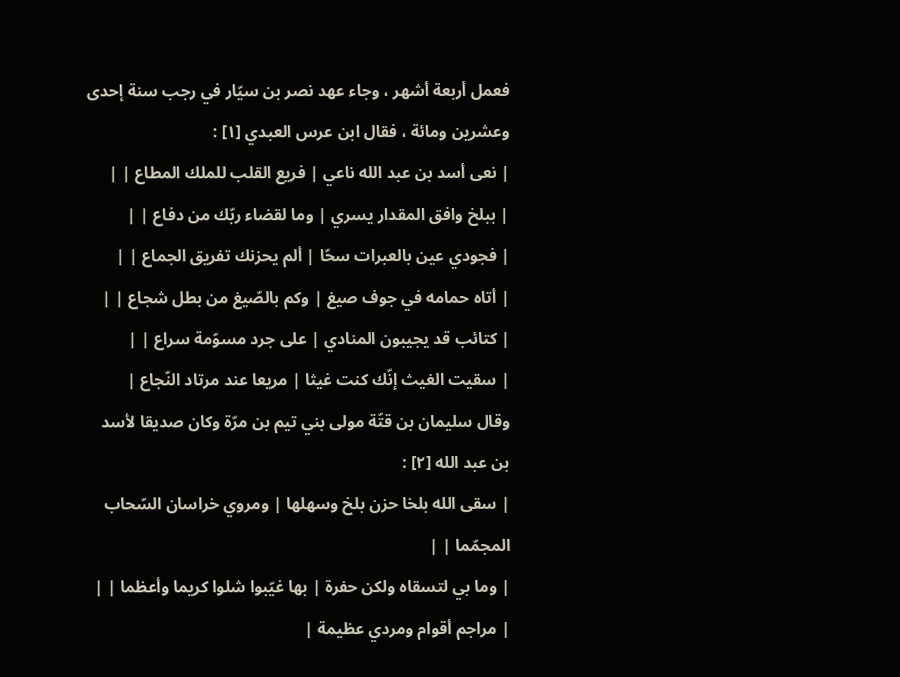فعمل أربعة أشهر ، وجاء عهد نصر بن سيّار في رجب سنة إحدى وعشرين ومائة ، فقال ابن عرس العبدي [١] :
| نعى أسد بن عبد الله ناعي | فريع القلب للملك المطاع | |
| ببلخ وافق المقدار يسري | وما لقضاء ربّك من دفاع | |
| فجودي عين بالعبرات سحّا | ألم يحزنك تفريق الجماع | |
| أتاه حمامه في جوف صيغ | وكم بالصّيغ من بطل شجاع | |
| كتائب قد يجيبون المنادي | على جرد مسوّمة سراع | |
| سقيت الغيث إنّك كنت غيثا | مريعا عند مرتاد النّجاع |
وقال سليمان بن قتّة مولى بني تيم بن مرّة وكان صديقا لأسد بن عبد الله [٢] :
| سقى الله بلخا حزن بلخ وسهلها | ومروي خراسان السّحاب المجمّما | |
| وما بي لتسقاه ولكن حفرة | بها غيّبوا شلوا كريما وأعظما | |
| مراجم أقوام ومردي عظيمة |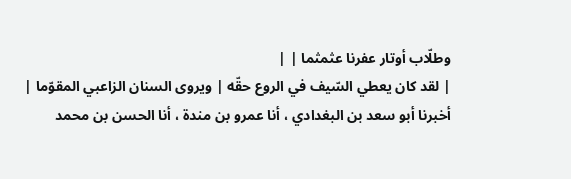وطلّاب أوتار عفرنا عثمثما | |
| لقد كان يعطي السّيف في الروع حقّه | ويروى السنان الزاعبي المقوّما |
أخبرنا أبو سعد بن البغدادي ، أنا عمرو بن مندة ، أنا الحسن بن محمد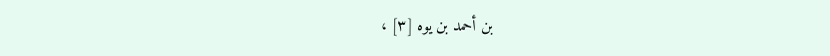بن أحمد بن يوه [٣] ،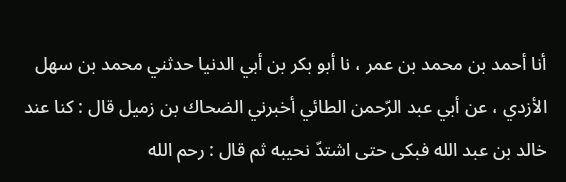أنا أحمد بن محمد بن عمر ، نا أبو بكر بن أبي الدنيا حدثني محمد بن سهل الأزدي ، عن أبي عبد الرّحمن الطائي أخبرني الضحاك بن زميل قال : كنا عند خالد بن عبد الله فبكى حتى اشتدّ نحيبه ثم قال : رحم الله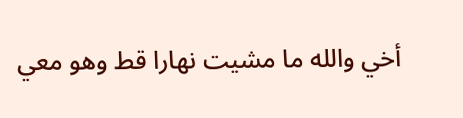أخي والله ما مشيت نهارا قط وهو معي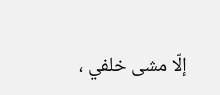إلّا مشى خلفي ،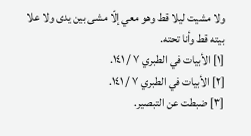ولا مشيت ليلا قط وهو معي إلّا مشى بين يدى ولا علا بيته قط وأنا تحته.
[١] الأبيات في الطبري ٧ / ١٤١.
[٢] الأبيات في الطبري ٧ / ١٤١.
[٣] ضبطت عن التبصير.